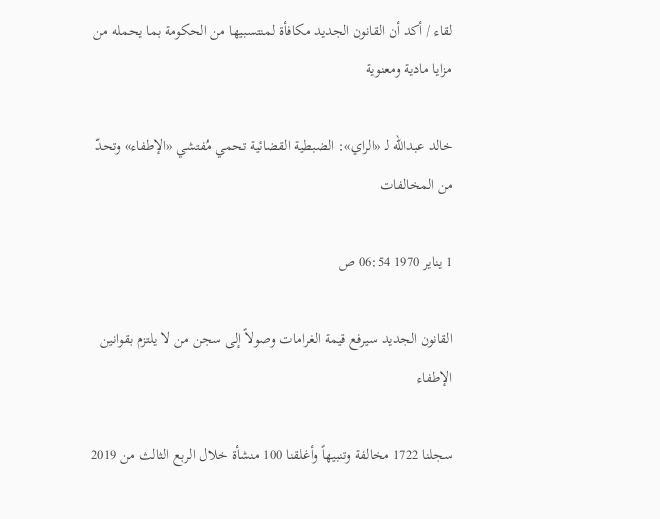لقاء / أكد أن القانون الجديد مكافأة لمنتسبيها من الحكومة بما يحمله من مزايا مادية ومعنوية

خالد عبدالله لـ «الراي»: الضبطية القضائية تحمي مُفتشي «الإطفاء» وتحدّ من المخالفات

1 يناير 1970 06:54 ص

القانون الجديد سيرفع قيمة الغرامات وصولاً إلى سجن من لا يلتزم بقوانين الإطفاء

سجلنا 1722 مخالفة وتنبيهاً وأغلقنا 100 منشأة خلال الربع الثالث من 2019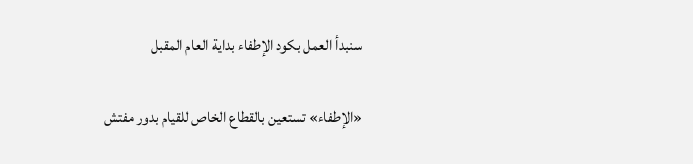سنبدأ العمل بكود الإطفاء بداية العام المقبل

«الإطفاء» تستعين بالقطاع الخاص للقيام بدور مفتش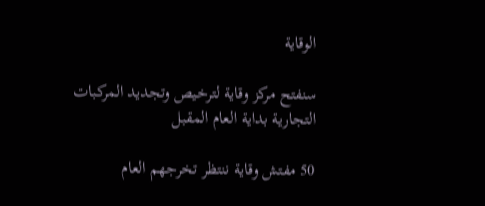الوقاية

سنفتح مركز وقاية لترخيص وتجديد المركبات التجارية بداية العام المقبل

50 مفتش وقاية ننتظر تخرجهم العام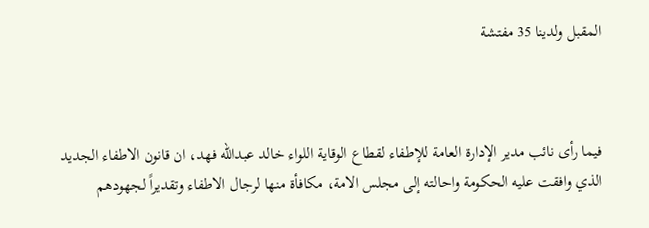المقبل ولدينا 35 مفتشة



فيما رأى نائب مدير الإدارة العامة للإطفاء لقطاع الوقاية اللواء خالد عبدالله فهد، ان قانون الاطفاء الجديد الذي وافقت عليه الحكومة واحالته إلى مجلس الامة، مكافأة منها لرجال الاطفاء وتقديراً لجهودهم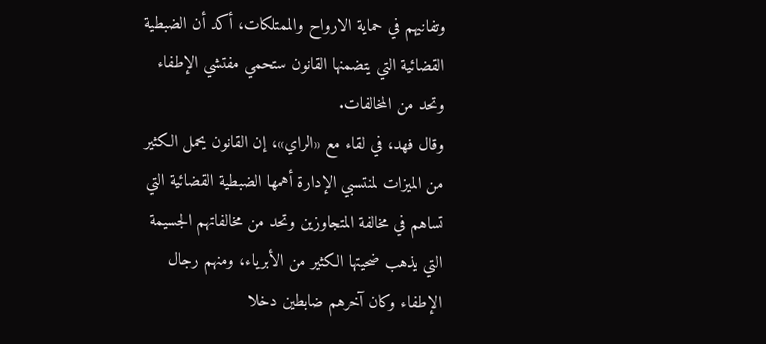وتفانيهم في حماية الارواح والممتلكات، أكد أن الضبطية القضائية التي يتضمنها القانون ستحمي مفتشي الإطفاء وتحد من المخالفات.
وقال فهد، في لقاء مع «الراي»، إن القانون يحمل الكثير من الميزات لمنتسبي الإدارة أهمها الضبطية القضائية التي تساهم في مخالفة المتجاوزين وتحد من مخالفاتهم الجسيمة التي يذهب ضحيتها الكثير من الأبرياء، ومنهم رجال الإطفاء وكان آخرهم ضابطين دخلا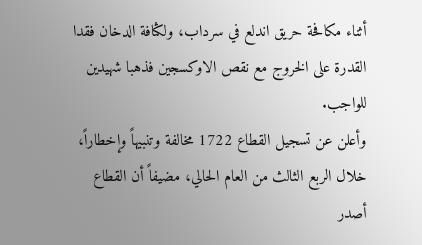أثناء مكافحة حريق اندلع في سرداب، ولكثافة الدخان فقدا القدرة على الخروج مع نقص الاوكسجين فذهبا شهيدين للواجب.
وأعلن عن تسجيل القطاع 1722 مخالفة وتنبيهاً وإخطاراً، خلال الربع الثالث من العام الحالي، مضيفاً أن القطاع أصدر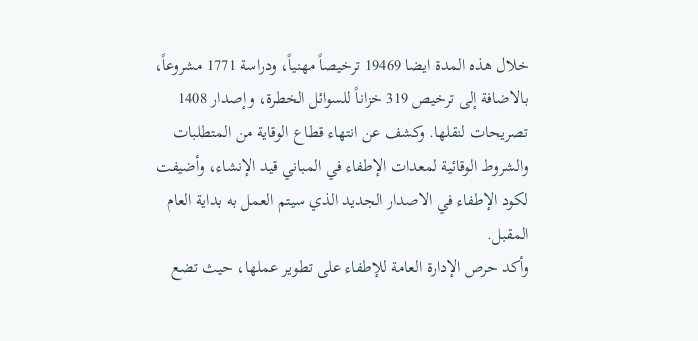خلال هذه المدة ايضا 19469 ترخيصاً مهنياً، ودراسة 1771 مشروعاً، بالاضافة إلى ترخيص 319 خزاناً للسوائل الخطرة، وإصدار 1408 تصريحات لنقلها. وكشف عن انتهاء قطاع الوقاية من المتطلبات والشروط الوقائية لمعدات الإطفاء في المباني قيد الإنشاء، وأضيفت لكود الإطفاء في الاصدار الجديد الذي سيتم العمل به بداية العام المقبل.
وأكد حرص الإدارة العامة للإطفاء على تطوير عملها، حيث تضع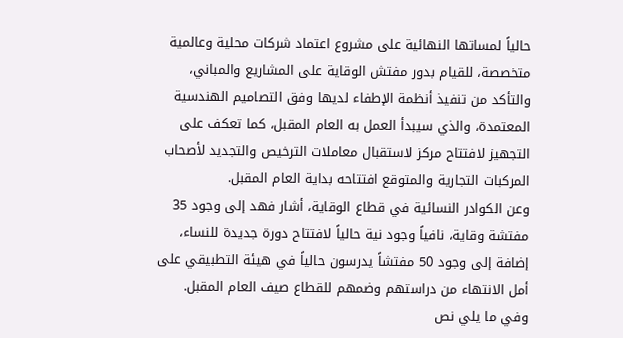حالياً لمساتها النهائية على مشروع اعتماد شركات محلية وعالمية متخصصة، للقيام بدور مفتش الوقاية على المشاريع والمباني، والتأكد من تنفيذ أنظمة الإطفاء لديها وفق التصاميم الهندسية المعتمدة، والذي سيبدأ العمل به العام المقبل، كما تعكف على التجهيز لافتتاح مركز لاستقبال معاملات الترخيص والتجديد لأصحاب المركبات التجارية والمتوقع افتتاحه بداية العام المقبل.
وعن الكوادر النسائية في قطاع الوقاية، أشار فهد إلى وجود 35 مفتشة وقاية، نافياً وجود نية حالياً لافتتاح دورة جديدة للنساء، إضافة إلى وجود 50 مفتشاً يدرسون حالياً في هيئة التطبيقي على أمل الانتهاء من دراستهم وضمهم للقطاع صيف العام المقبل.
وفي ما يلي نص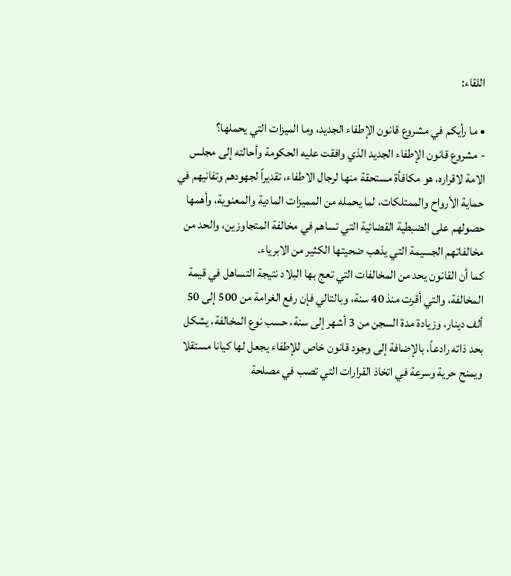اللقاء:

• ما رأيكم في مشروع قانون الإطفاء الجديد، وما الميزات التي يحملها؟
- مشروع قانون الإطفاء الجديد الذي وافقت عليه الحكومة وأحالته إلى مجلس الامة لاقراره، هو مكافأة مستحقة منها لرجال الاطفاء، تقديراً لجهودهم وتفانيهم في حماية الأرواح والممتلكات، لما يحمله من المميزات المادية والمعنوية، وأهمها حصولهم على الضبطية القضائية التي تساهم في مخالفة المتجاوزين، والحد من مخالفاتهم الجسيمة التي يذهب ضحيتها الكثير من الابرياء.
كما أن القانون يحد من المخالفات التي تعج بها البلاد نتيجة التساهل في قيمة المخالفة، والتي أقرت منذ 40 سنة، وبالتالي فإن رفع الغرامة من 500 إلى 50 ألف دينار، وزيادة مدة السجن من 3 أشهر إلى سنة، حسب نوع المخالفة، يشكل بحد ذاته رادعاً، بالإضافة إلى وجود قانون خاص للإطفاء يجعل لها كيانا مستقلا ويمنح حرية وسرعة في اتخاذ القرارات التي تصب في مصلحة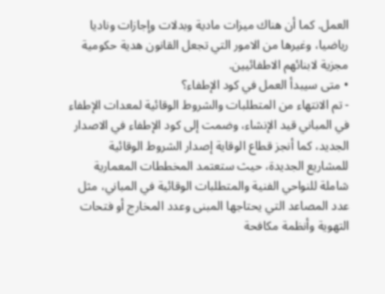العمل. كما أن هناك ميزات مادية وبدلات وإجازات وناديا رياضيا، وغيرها من الامور التي تجعل القانون هدية حكومية مجزية لابنائهم الاطفائيين.
• متى سيبدأ العمل في كود الإطفاء؟
- تم الانتهاء من المتطلبات والشروط الوقائية لمعدات الإطفاء في المباني قيد الإنشاء، وضمت إلى كود الإطفاء في الاصدار الجديد، كما أنجز قطاع الوقاية إصدار الشروط الوقائية للمشاريع الجديدة، حيث ستعتمد المخططات المعمارية شاملة للنواحي الفنية والمتطلبات الوقائية في المباني، مثل عدد المصاعد التي يحتاجها المبنى وعدد المخارج أو فتحات التهوية وأنظمة مكافحة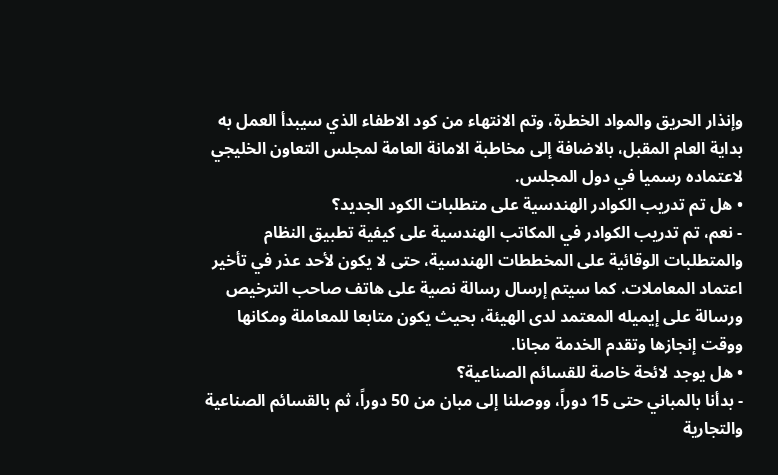وإنذار الحريق والمواد الخطرة، وتم الانتهاء من كود الاطفاء الذي سيبدأ العمل به بداية العام المقبل، بالاضافة إلى مخاطبة الامانة العامة لمجلس التعاون الخليجي لاعتماده رسميا في دول المجلس.
• هل تم تدريب الكوادر الهندسية على متطلبات الكود الجديد؟
- نعم، تم تدريب الكوادر في المكاتب الهندسية على كيفية تطبيق النظام والمتطلبات الوقائية على المخططات الهندسية، حتى لا يكون لأحد عذر في تأخير اعتماد المعاملات. كما سيتم إرسال رسالة نصية على هاتف صاحب الترخيص ورسالة على إيميله المعتمد لدى الهيئة، بحيث يكون متابعا للمعاملة ومكانها ووقت إنجازها وتقدم الخدمة مجانا.
• هل يوجد لائحة خاصة للقسائم الصناعية؟
- بدأنا بالمباني حتى 15 دوراً، ووصلنا إلى مبان من 50 دوراً، ثم بالقسائم الصناعية والتجارية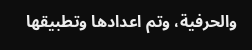والحرفية، وتم اعدادها وتطبيقها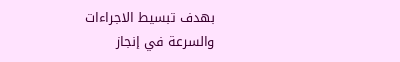بهدف تبسيط الاجراءات والسرعة في إنجاز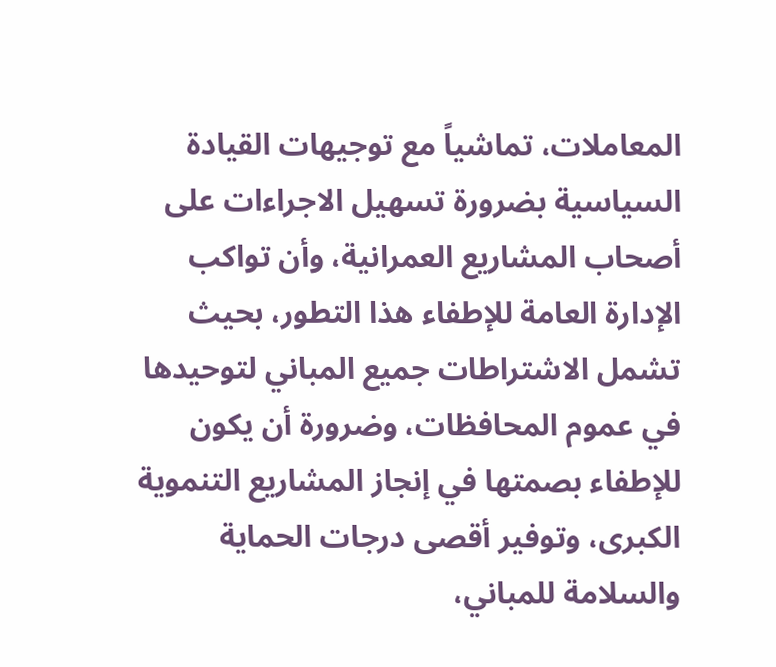المعاملات، تماشياً مع توجيهات القيادة السياسية بضرورة تسهيل الاجراءات على أصحاب المشاريع العمرانية، وأن تواكب الإدارة العامة للإطفاء هذا التطور، بحيث تشمل الاشتراطات جميع المباني لتوحيدها في عموم المحافظات، وضرورة أن يكون للإطفاء بصمتها في إنجاز المشاريع التنموية الكبرى، وتوفير أقصى درجات الحماية والسلامة للمباني،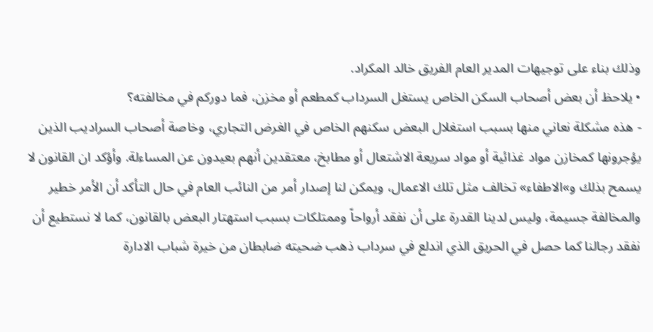وذلك بناء على توجيهات المدير العام الفريق خالد المكراد.
• يلاحظ أن بعض أصحاب السكن الخاص يستغل السرداب كمطعم أو مخزن، فما دوركم في مخالفته؟
- هذه مشكلة نعاني منها بسبب استغلال البعض سكنهم الخاص في الغرض التجاري، وخاصة أصحاب السراديب الذين يؤجرونها كمخازن مواد غذائية أو مواد سريعة الاشتعال أو مطابخ، معتقدين أنهم بعيدون عن المساءلة. وأؤكد ان القانون لا يسمح بذلك و»الاطفاء» تخالف مثل تلك الاعمال، ويمكن لنا إصدار أمر من النائب العام في حال التأكد أن الأمر خطير والمخالفة جسيمة، وليس لدينا القدرة على أن نفقد أرواحاً وممتلكات بسبب استهتار البعض بالقانون، كما لا نستطيع أن نفقد رجالنا كما حصل في الحريق الذي اندلع في سرداب ذهب ضحيته ضابطان من خيرة شباب الادارة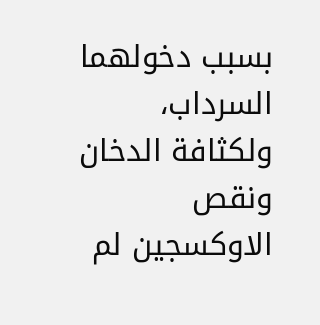بسبب دخولهما السرداب، ولكثافة الدخان ونقص الاوكسجين لم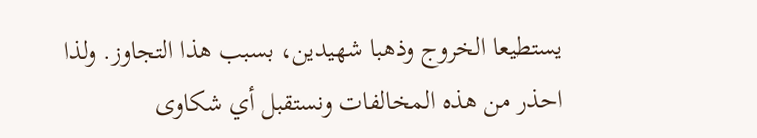يستطيعا الخروج وذهبا شهيدين، بسبب هذا التجاوز. ولذا احذر من هذه المخالفات ونستقبل أي شكاوى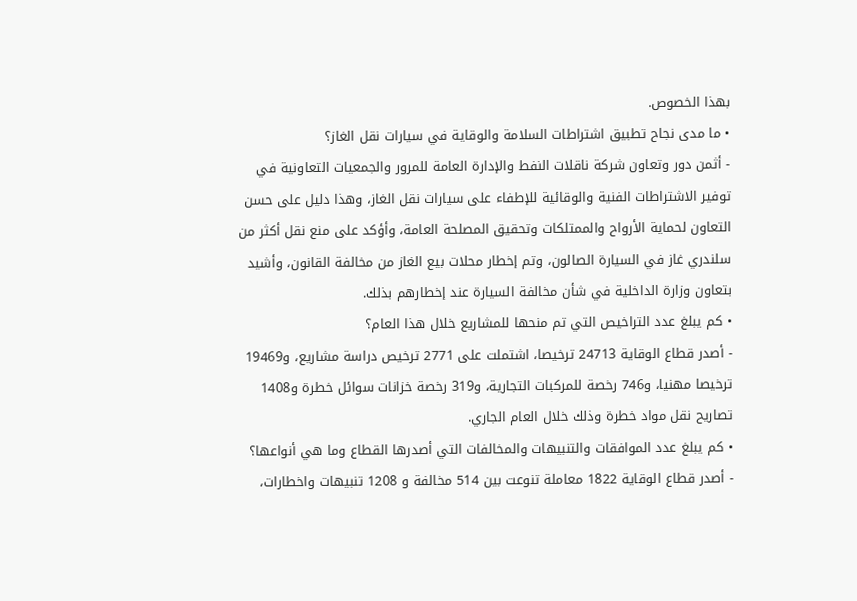بهذا الخصوص.
• ما مدى نجاح تطبيق اشتراطات السلامة والوقاية في سيارات نقل الغاز؟
- أثمن دور وتعاون شركة ناقلات النفط والإدارة العامة للمرور والجمعيات التعاونية في توفير الاشتراطات الفنية والوقائية للإطفاء على سيارات نقل الغاز، وهذا دليل على حسن التعاون لحماية الأرواح والممتلكات وتحقيق المصلحة العامة، وأؤكد على منع نقل أكثر من سلندري غاز في السيارة الصالون، وتم إخطار محلات بيع الغاز من مخالفة القانون، وأشيد بتعاون وزارة الداخلية في شأن مخالفة السيارة عند إخطارهم بذلك.
• كم يبلغ عدد التراخيص التي تم منحها للمشاريع خلال هذا العام؟
- أصدر قطاع الوقاية 24713 ترخيصا، اشتملت على 2771 ترخيص دراسة مشاريع، و19469 ترخيصا مهنيا، و746 رخصة للمركبات التجارية، و319 رخصة خزانات سوائل خطرة و1408 تصاريح نقل مواد خطرة وذلك خلال العام الجاري.
• كم يبلغ عدد الموافقات والتنبيهات والمخالفات التي أصدرها القطاع وما هي أنواعها؟
- أصدر قطاع الوقاية 1822 معاملة تنوعت بين 514 مخالفة و 1208 تنبيهات واخطارات،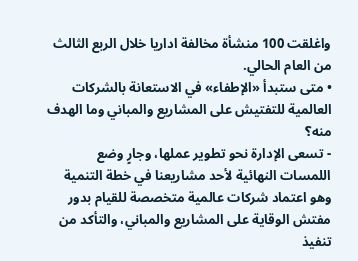واغلقت 100 منشأة مخالفة اداريا خلال الربع الثالث من العام الحالي.
• متى ستبدأ «الإطفاء» في الاستعانة بالشركات العالمية للتفتيش على المشاريع والمباني وما الهدف منه؟
- تسعى الإدارة نحو تطوير عملها، وجارٍ وضع اللمسات النهائية لأحد مشاريعنا في خطة التنمية وهو اعتماد شركات عالمية متخصصة للقيام بدور مفتش الوقاية على المشاريع والمباني، والتأكد من تنفيذ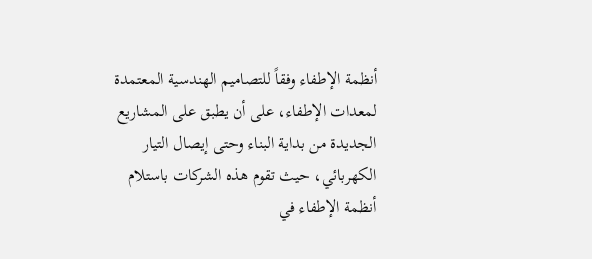أنظمة الإطفاء وفقاً للتصاميم الهندسية المعتمدة لمعدات الإطفاء، على أن يطبق على المشاريع الجديدة من بداية البناء وحتى إيصال التيار الكهربائي، حيث تقوم هذه الشركات باستلام أنظمة الإطفاء في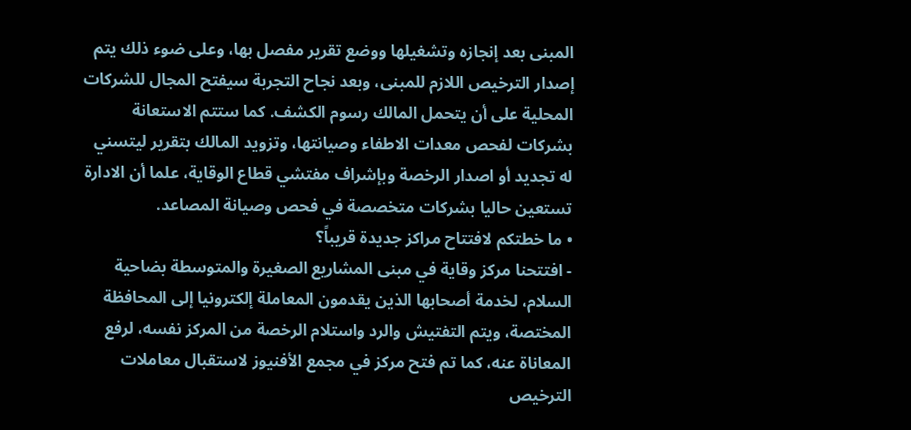المبنى بعد إنجازه وتشغيلها ووضع تقرير مفصل بها، وعلى ضوء ذلك يتم إصدار الترخيص اللازم للمبنى، وبعد نجاح التجربة سيفتح المجال للشركات المحلية على أن يتحمل المالك رسوم الكشف. كما ستتم الاستعانة بشركات لفحص معدات الاطفاء وصيانتها، وتزويد المالك بتقرير ليتسني له تجديد أو اصدار الرخصة وبإشراف مفتشي قطاع الوقاية، علما أن الادارة تستعين حاليا بشركات متخصصة في فحص وصيانة المصاعد.
• ما خطتكم لافتتاح مراكز جديدة قريباً؟
- افتتحنا مركز وقاية في مبنى المشاريع الصغيرة والمتوسطة بضاحية السلام، لخدمة أصحابها الذين يقدمون المعاملة إلكترونيا إلى المحافظة المختصة، ويتم التفتيش والرد واستلام الرخصة من المركز نفسه، لرفع المعاناة عنه، كما تم فتح مركز في مجمع الأفنيوز لاستقبال معاملات الترخيص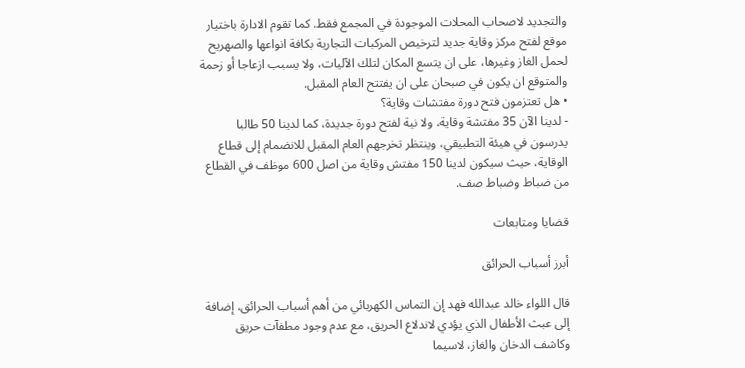والتجديد لاصحاب المحلات الموجودة في المجمع فقط. كما تقوم الادارة باختيار موقع لفتح مركز وقاية جديد لترخيص المركبات التجارية بكافة انواعها والصهريح لحمل الغاز وغيرها، على ان يتسع المكان لتلك الآليات، ولا يسبب ازعاجا أو زحمة والمتوقع ان يكون في صبحان على ان يفتتح العام المقبل.
• هل تعتزمون فتح دورة مفتشات وقاية؟
- لدينا الآن 35 مفتشة وقاية، ولا نية لفتح دورة جديدة، كما لدينا 50 طالبا يدرسون في هيئة التطبيقي، وينتظر تخرجهم العام المقبل للانضمام إلى قطاع الوقاية، حيث سيكون لدينا 150 مفتش وقاية من اصل 600 موظف في القطاع من ضباط وضباط صف.

قضايا ومتابعات

أبرز أسباب الحرائق

قال اللواء خالد عبدالله فهد إن التماس الكهربائي من أهم أسباب الحرائق، إضافة إلى عبث الأطفال الذي يؤدي لاندلاع الحريق، مع عدم وجود مطفآت حريق وكاشف الدخان والغاز، لاسيما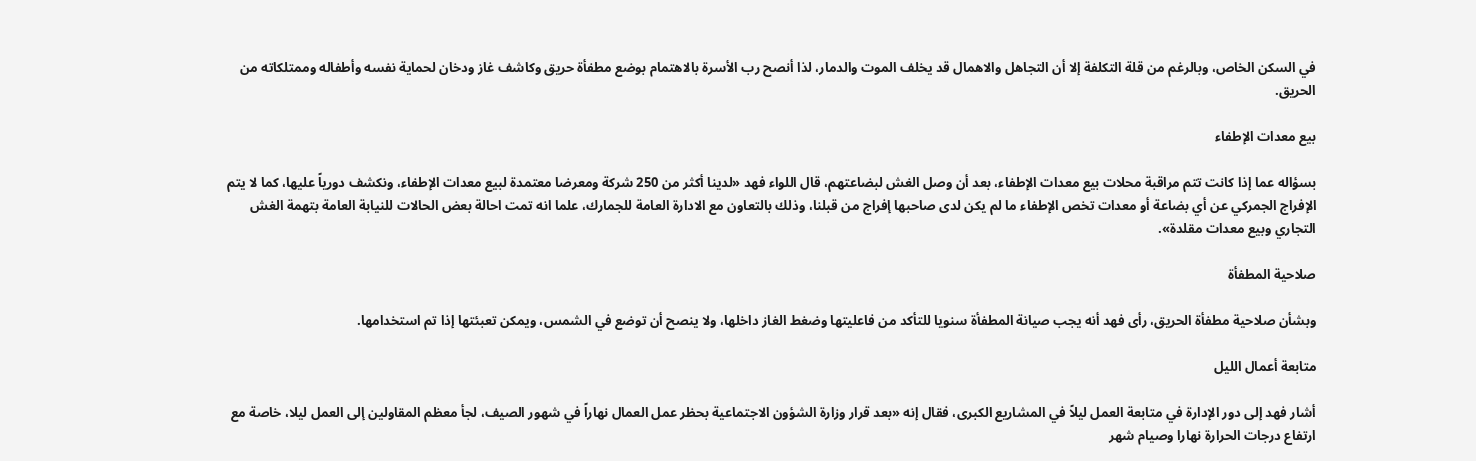في السكن الخاص، وبالرغم من قلة التكلفة إلا أن التجاهل والاهمال قد يخلف الموت والدمار، لذا أنصح رب الأسرة بالاهتمام بوضع مطفأة حريق وكاشف غاز ودخان لحماية نفسه وأطفاله وممتلكاته من الحريق.

بيع معدات الإطفاء

بسؤاله عما إذا كانت تتم مراقبة محلات بيع معدات الإطفاء، بعد أن وصل الغش لبضاعتهم، قال اللواء فهد «لدينا أكثر من 250 شركة ومعرضا معتمدة لبيع معدات الإطفاء، ونكشف دورياً عليها، كما لا يتم الإفراج الجمركي عن أي بضاعة أو معدات تخص الإطفاء ما لم يكن لدى صاحبها إفراج من قبلنا، وذلك بالتعاون مع الادارة العامة للجمارك، علما انه تمت احالة بعض الحالات للنيابة العامة بتهمة الغش التجاري وبيع معدات مقلدة».

صلاحية المطفأة

وبشأن صلاحية مطفأة الحريق، رأى فهد أنه يجب صيانة المطفأة سنويا للتأكد من فاعليتها وضغط الغاز داخلها، ولا ينصح أن توضع في الشمس، ويمكن تعبئتها إذا تم استخدامها.

متابعة أعمال الليل

أشار فهد إلى دور الإدارة في متابعة العمل ليلاً في المشاريع الكبرى، فقال إنه «بعد قرار وزارة الشؤون الاجتماعية بحظر عمل العمال نهاراً في شهور الصيف، لجأ معظم المقاولين إلى العمل ليلا، خاصة مع ارتفاع درجات الحرارة نهارا وصيام شهر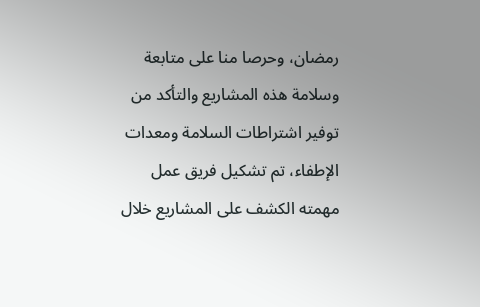رمضان، وحرصا منا على متابعة وسلامة هذه المشاريع والتأكد من توفير اشتراطات السلامة ومعدات الإطفاء، تم تشكيل فريق عمل مهمته الكشف على المشاريع خلال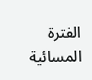الفترة المسائية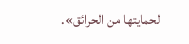لحمايتها من الحرائق».